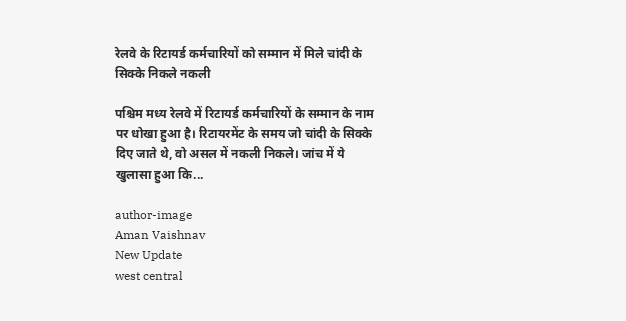रेलवे के रिटायर्ड कर्मचारियों को सम्मान में मिले चांदी के सिक्के निकले नकली

पश्चिम मध्य रेलवे में रिटायर्ड कर्मचारियों के सम्मान के नाम पर धोखा हुआ है। रिटायरमेंट के समय जो चांदी के सिक्के दिए जाते थे, वो असल में नकली निकले। जांच में ये खुलासा हुआ कि...

author-image
Aman Vaishnav
New Update
west central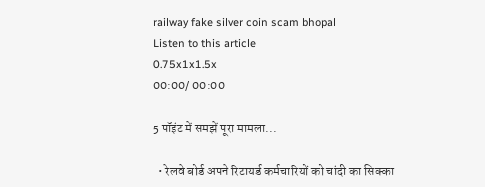railway fake silver coin scam bhopal
Listen to this article
0.75x1x1.5x
00:00/ 00:00

5 पॉइंट में समझें पूरा मामला...

  • रेलवे बोर्ड अपने रिटायर्ड कर्मचारियों को चांदी का सिक्का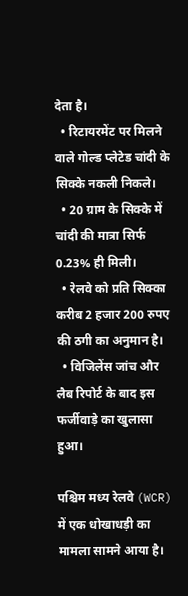देता है।
  • रिटायरमेंट पर मिलने वाले गोल्ड प्लेटेड चांदी के सिक्के नकली निकले।
  • 20 ग्राम के सिक्के में चांदी की मात्रा सिर्फ 0.23% ही मिली।
  • रेलवे को प्रति सिक्का करीब 2 हजार 200 रुपए की ठगी का अनुमान है।
  • विजिलेंस जांच और लैब रिपोर्ट के बाद इस फर्जीवाड़े का खुलासा हुआ।

पश्चिम मध्य रेलवे (WCR) में एक धोखाधड़ी का मामला सामने आया है।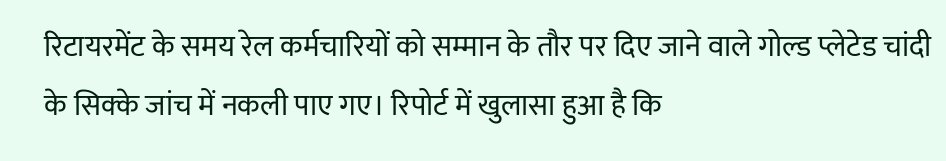रिटायरमेंट के समय रेल कर्मचारियों को सम्मान के तौर पर दिए जाने वाले गोल्ड प्लेटेड चांदी के सिक्के जांच में नकली पाए गए। रिपोर्ट में खुलासा हुआ है कि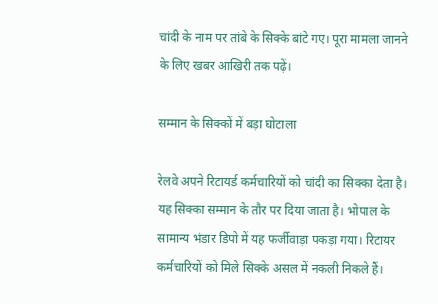चांदी के नाम पर तांबे के सिक्के बांटे गए। पूरा मामला जानने के लिए खबर आखिरी तक पढ़ें।

सम्मान के सिक्कों में बड़ा घोटाला

रेलवे अपने रिटायर्ड कर्मचारियों को चांदी का सिक्का देता है। यह सिक्का सम्मान के तौर पर दिया जाता है। भोपाल के सामान्य भंडार डिपो में यह फर्जीवाड़ा पकड़ा गया। रिटायर कर्मचारियों को मिले सिक्के असल में नकली निकले हैं।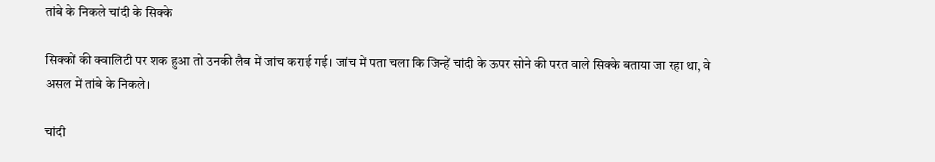तांबे के निकले चांदी के सिक्के

सिक्कों की क्वालिटी पर शक हुआ तो उनकी लैब में जांच कराई गई। जांच में पता चला कि जिन्हें चांदी के ऊपर सोने की परत वाले सिक्के बताया जा रहा था, वे असल में तांबे के निकले।

चांदी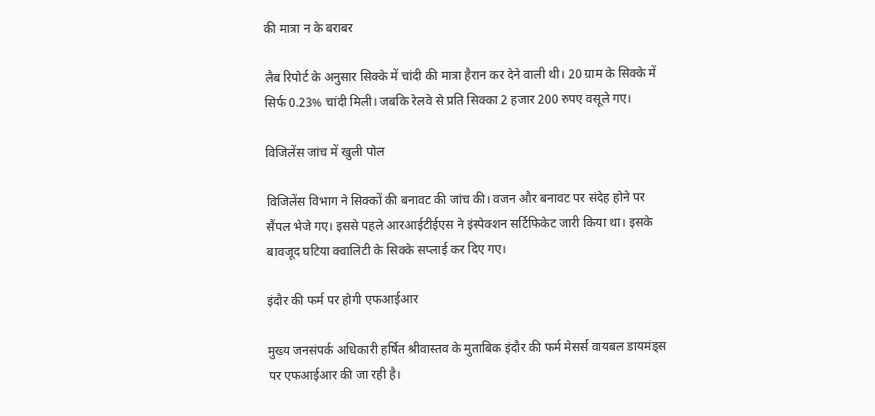की मात्रा न के बराबर

लैब रिपोर्ट के अनुसार सिक्के में चांदी की मात्रा हैरान कर देने वाली थी। 20 ग्राम के सिक्के में सिर्फ 0.23% चांदी मिली। जबकि रेलवे से प्रति सिक्का 2 हजार 200 रुपए वसूले गए।

विजिलेंस जांच में खुली पोल

विजिलेंस विभाग ने सिक्कों की बनावट की जांच की। वजन और बनावट पर संदेह होने पर सैंपल भेजे गए। इससे पहले आरआईटीईएस ने इंस्पेक्शन सर्टिफिकेट जारी किया था। इसके बावजूद घटिया क्वालिटी के सिक्के सप्लाई कर दिए गए।

इंदौर की फर्म पर होगी एफआईआर

मुख्य जनसंपर्क अधिकारी हर्षित श्रीवास्तव के मुताबिक इंदौर की फर्म मेसर्स वायबल डायमंड्स पर एफआईआर की जा रही है।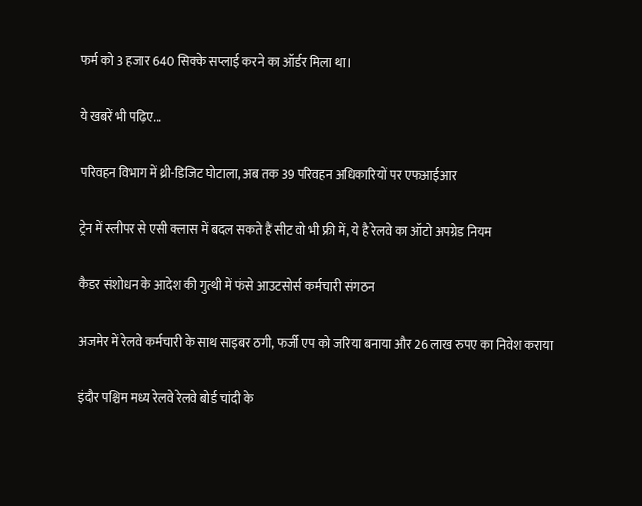फर्म को 3 हजार 640 सिक्के सप्लाई करने का ऑर्डर मिला था।

ये खबरें भी पढ़िए...

परिवहन विभाग में थ्री-डिजिट घोटाला, अब तक 39 परिवहन अधिकारियों पर एफआईआर

ट्रेन में स्लीपर से एसी क्लास में बदल सकते हैं सीट वो भी फ्री में, ये है रेलवे का ऑटो अपग्रेड नियम

कैडर संशोधन के आदेश की गुत्थी में फंसे आउटसोर्स कर्मचारी संगठन

अजमेर में रेलवे कर्मचारी के साथ साइबर ठगी, फर्जी एप को जरिया बनाया और 26 लाख रुपए का निवेश कराया

इंदौर पश्चिम मध्य रेलवे रेलवे बोर्ड चांदी के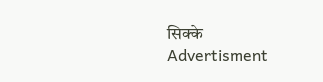सिक्के
Advertisment